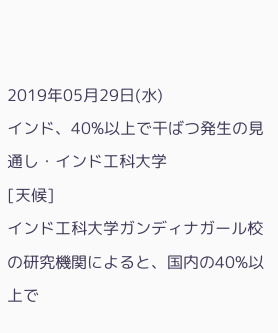2019年05月29日(水)
インド、40%以上で干ばつ発生の見通し・インド工科大学
[天候]
インド工科大学ガンディナガール校の研究機関によると、国内の40%以上で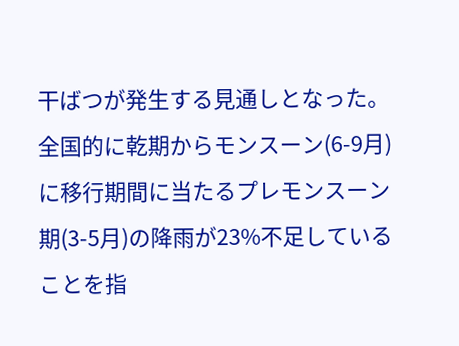干ばつが発生する見通しとなった。全国的に乾期からモンスーン(6-9月)に移行期間に当たるプレモンスーン期(3-5月)の降雨が23%不足していることを指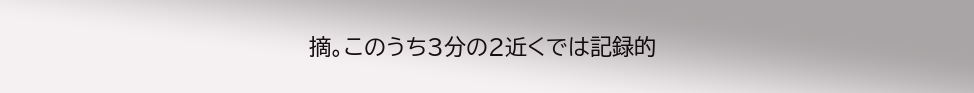摘。このうち3分の2近くでは記録的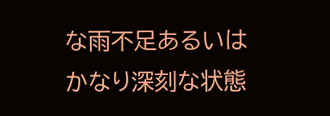な雨不足あるいはかなり深刻な状態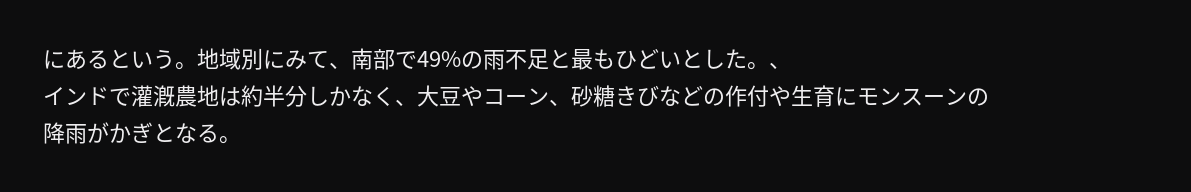にあるという。地域別にみて、南部で49%の雨不足と最もひどいとした。、
インドで灌漑農地は約半分しかなく、大豆やコーン、砂糖きびなどの作付や生育にモンスーンの降雨がかぎとなる。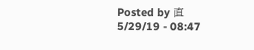Posted by 直 5/29/19 - 08:47